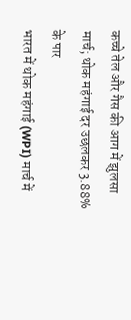कच्चे तेल और गैस की आग में झुलसा मार्च; थोक महंगाई दर उछलकर 3.88% के पार
भारत में थोक महंगाई (WPI) मार्च में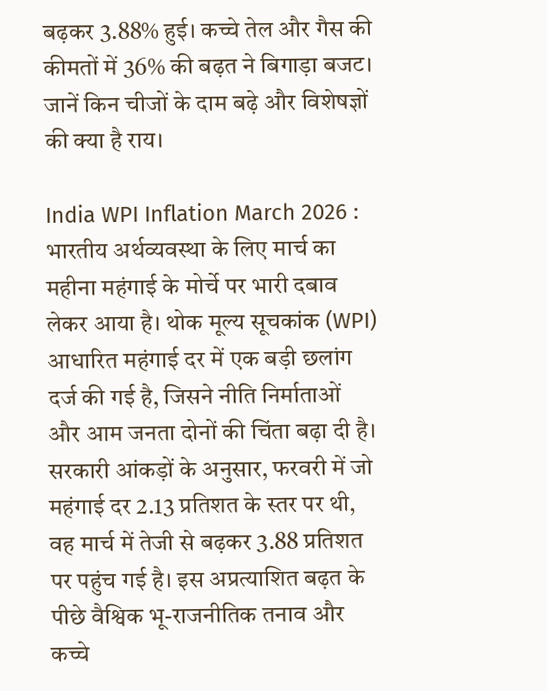बढ़कर 3.88% हुई। कच्चे तेल और गैस की कीमतों में 36% की बढ़त ने बिगाड़ा बजट। जानें किन चीजों के दाम बढ़े और विशेषज्ञों की क्या है राय।

India WPI Inflation March 2026 : भारतीय अर्थव्यवस्था के लिए मार्च का महीना महंगाई के मोर्चे पर भारी दबाव लेकर आया है। थोक मूल्य सूचकांक (WPI) आधारित महंगाई दर में एक बड़ी छलांग दर्ज की गई है, जिसने नीति निर्माताओं और आम जनता दोनों की चिंता बढ़ा दी है। सरकारी आंकड़ों के अनुसार, फरवरी में जो महंगाई दर 2.13 प्रतिशत के स्तर पर थी, वह मार्च में तेजी से बढ़कर 3.88 प्रतिशत पर पहुंच गई है। इस अप्रत्याशित बढ़त के पीछे वैश्विक भू-राजनीतिक तनाव और कच्चे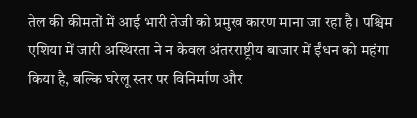तेल की कीमतों में आई भारी तेजी को प्रमुख कारण माना जा रहा है। पश्चिम एशिया में जारी अस्थिरता ने न केवल अंतरराष्ट्रीय बाजार में ईंधन को महंगा किया है, बल्कि घरेलू स्तर पर विनिर्माण और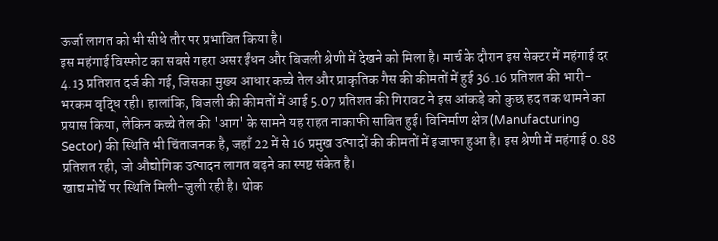ऊर्जा लागत को भी सीधे तौर पर प्रभावित किया है।
इस महंगाई विस्फोट का सबसे गहरा असर ईंधन और बिजली श्रेणी में देखने को मिला है। मार्च के दौरान इस सेक्टर में महंगाई दर 4.13 प्रतिशत दर्ज की गई, जिसका मुख्य आधार कच्चे तेल और प्राकृतिक गैस की कीमतों में हुई 36.16 प्रतिशत की भारी-भरकम वृद्धि रही। हालांकि, बिजली की कीमतों में आई 5.07 प्रतिशत की गिरावट ने इस आंकड़े को कुछ हद तक थामने का प्रयास किया, लेकिन कच्चे तेल की 'आग' के सामने यह राहत नाकाफी साबित हुई। विनिर्माण क्षेत्र (Manufacturing Sector) की स्थिति भी चिंताजनक है, जहाँ 22 में से 16 प्रमुख उत्पादों की कीमतों में इजाफा हुआ है। इस श्रेणी में महंगाई 0.88 प्रतिशत रही, जो औद्योगिक उत्पादन लागत बढ़ने का स्पष्ट संकेत है।
खाद्य मोर्चे पर स्थिति मिली-जुली रही है। थोक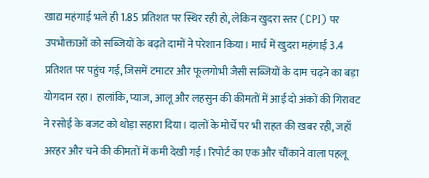खाद्य महंगाई भले ही 1.85 प्रतिशत पर स्थिर रही हो, लेकिन खुदरा स्तर (CPI) पर उपभोक्ताओं को सब्जियों के बढ़ते दामों ने परेशान किया। मार्च में खुदरा महंगाई 3.4 प्रतिशत पर पहुंच गई, जिसमें टमाटर और फूलगोभी जैसी सब्जियों के दाम चढ़ने का बड़ा योगदान रहा। हालांकि, प्याज, आलू और लहसुन की कीमतों में आई दो अंकों की गिरावट ने रसोई के बजट को थोड़ा सहारा दिया। दालों के मोर्चे पर भी राहत की खबर रही, जहाँ अरहर और चने की कीमतों में कमी देखी गई। रिपोर्ट का एक और चौंकाने वाला पहलू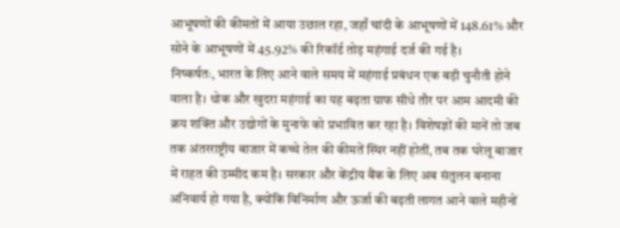आभूषणों की कीमतों में आया उछाल रहा, जहाँ चांदी के आभूषणों में 148.61% और सोने के आभूषणों में 45.92% की रिकॉर्ड तोड़ महंगाई दर्ज की गई है।
निष्कर्षतः, भारत के लिए आने वाले समय में महंगाई प्रबंधन एक बड़ी चुनौती होने वाला है। थोक और खुदरा महंगाई का यह बढ़ता ग्राफ सीधे तौर पर आम आदमी की क्रय शक्ति और उद्योगों के मुनाफे को प्रभावित कर रहा है। विशेषज्ञों की मानें तो जब तक अंतरराष्ट्रीय बाजार में कच्चे तेल की कीमतें स्थिर नहीं होतीं, तब तक घरेलू बाजार में राहत की उम्मीद कम है। सरकार और केंद्रीय बैंक के लिए अब संतुलन बनाना अनिवार्य हो गया है, क्योंकि विनिर्माण और ऊर्जा की बढ़ती लागत आने वाले महीनों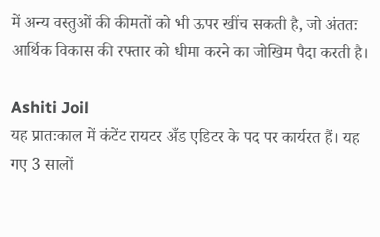में अन्य वस्तुओं की कीमतों को भी ऊपर खींच सकती है, जो अंततः आर्थिक विकास की रफ्तार को धीमा करने का जोखिम पैदा करती है।

Ashiti Joil
यह प्रातःकाल में कंटेंट रायटर अँड एडिटर के पद पर कार्यरत हैं। यह गए 3 सालों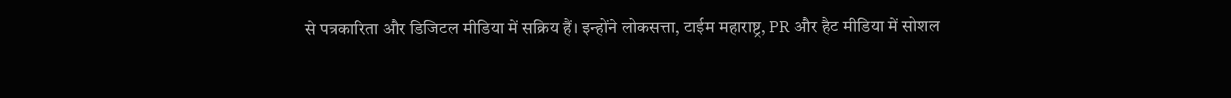से पत्रकारिता और डिजिटल मीडिया में सक्रिय हैं। इन्होंने लोकसत्ता, टाईम महाराष्ट्र, PR और हैट मीडिया में सोशल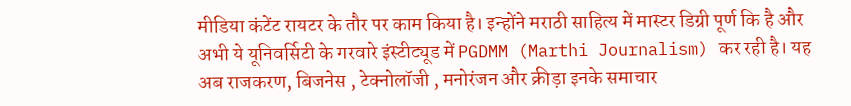मीडिया कंटेंट रायटर के तौर पर काम किया है। इन्होंने मराठी साहित्य में मास्टर डिग्री पूर्ण कि है और अभी ये यूनिवर्सिटी के गरवारे इंस्टीट्यूड में PGDMM (Marthi Journalism) कर रही है। यह अब राजकरण, बिजनेस , टेक्नोलॉजी , मनोरंजन और क्रीड़ा इनके समाचार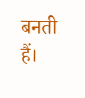बनती हैं।